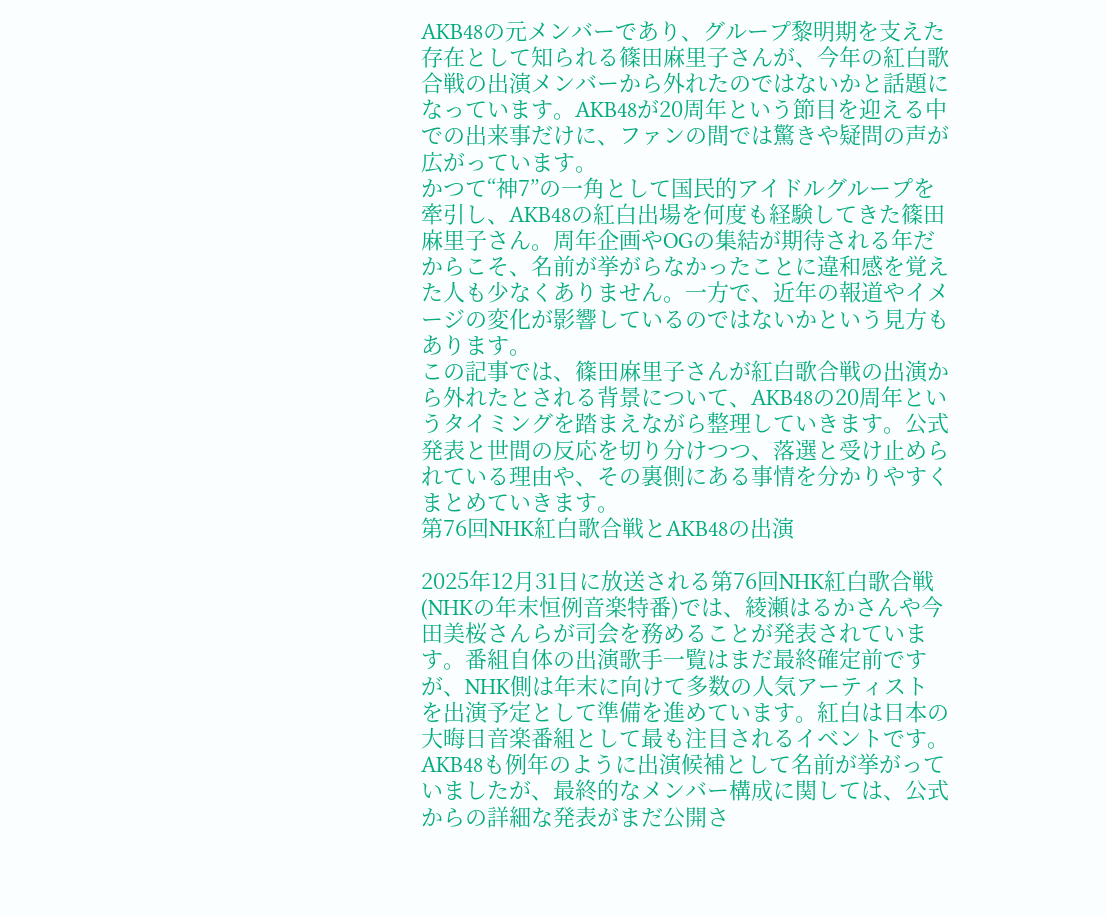AKB48の元メンバーであり、グループ黎明期を支えた存在として知られる篠田麻里子さんが、今年の紅白歌合戦の出演メンバーから外れたのではないかと話題になっています。AKB48が20周年という節目を迎える中での出来事だけに、ファンの間では驚きや疑問の声が広がっています。
かつて“神7”の一角として国民的アイドルグループを牽引し、AKB48の紅白出場を何度も経験してきた篠田麻里子さん。周年企画やOGの集結が期待される年だからこそ、名前が挙がらなかったことに違和感を覚えた人も少なくありません。一方で、近年の報道やイメージの変化が影響しているのではないかという見方もあります。
この記事では、篠田麻里子さんが紅白歌合戦の出演から外れたとされる背景について、AKB48の20周年というタイミングを踏まえながら整理していきます。公式発表と世間の反応を切り分けつつ、落選と受け止められている理由や、その裏側にある事情を分かりやすくまとめていきます。
第76回NHK紅白歌合戦とAKB48の出演

2025年12月31日に放送される第76回NHK紅白歌合戦(NHKの年末恒例音楽特番)では、綾瀬はるかさんや今田美桜さんらが司会を務めることが発表されています。番組自体の出演歌手一覧はまだ最終確定前ですが、NHK側は年末に向けて多数の人気アーティストを出演予定として準備を進めています。紅白は日本の大晦日音楽番組として最も注目されるイベントです。
AKB48も例年のように出演候補として名前が挙がっていましたが、最終的なメンバー構成に関しては、公式からの詳細な発表がまだ公開さ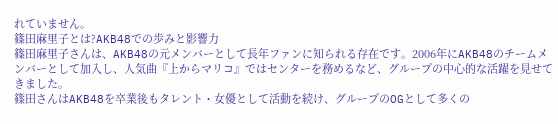れていません。
篠田麻里子とは?AKB48での歩みと影響力
篠田麻里子さんは、AKB48の元メンバーとして長年ファンに知られる存在です。2006年にAKB48のチームメンバーとして加入し、人気曲『上からマリコ』ではセンターを務めるなど、グループの中心的な活躍を見せてきました。
篠田さんはAKB48を卒業後もタレント・女優として活動を続け、グループのOGとして多くの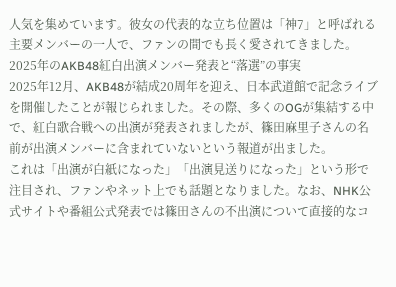人気を集めています。彼女の代表的な立ち位置は「神7」と呼ばれる主要メンバーの一人で、ファンの間でも長く愛されてきました。
2025年のAKB48紅白出演メンバー発表と“落選”の事実
2025年12月、AKB48が結成20周年を迎え、日本武道館で記念ライブを開催したことが報じられました。その際、多くのOGが集結する中で、紅白歌合戦への出演が発表されましたが、篠田麻里子さんの名前が出演メンバーに含まれていないという報道が出ました。
これは「出演が白紙になった」「出演見送りになった」という形で注目され、ファンやネット上でも話題となりました。なお、NHK公式サイトや番組公式発表では篠田さんの不出演について直接的なコ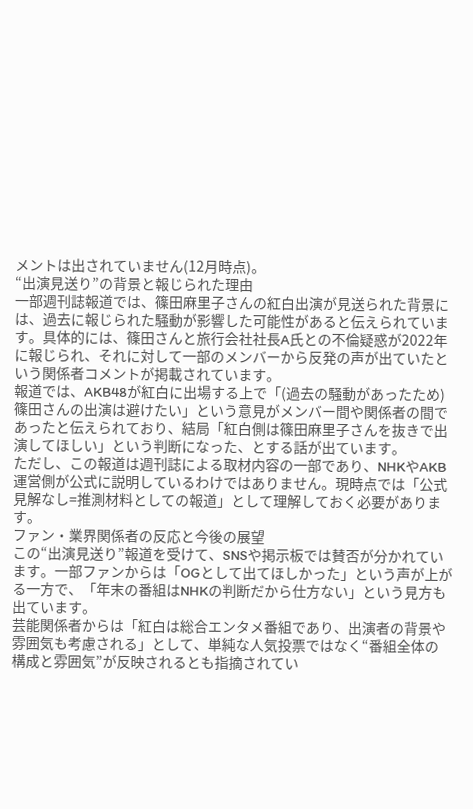メントは出されていません(12月時点)。
“出演見送り”の背景と報じられた理由
一部週刊誌報道では、篠田麻里子さんの紅白出演が見送られた背景には、過去に報じられた騒動が影響した可能性があると伝えられています。具体的には、篠田さんと旅行会社社長A氏との不倫疑惑が2022年に報じられ、それに対して一部のメンバーから反発の声が出ていたという関係者コメントが掲載されています。
報道では、AKB48が紅白に出場する上で「(過去の騒動があったため)篠田さんの出演は避けたい」という意見がメンバー間や関係者の間であったと伝えられており、結局「紅白側は篠田麻里子さんを抜きで出演してほしい」という判断になった、とする話が出ています。
ただし、この報道は週刊誌による取材内容の一部であり、NHKやAKB運営側が公式に説明しているわけではありません。現時点では「公式見解なし=推測材料としての報道」として理解しておく必要があります。
ファン・業界関係者の反応と今後の展望
この“出演見送り”報道を受けて、SNSや掲示板では賛否が分かれています。一部ファンからは「OGとして出てほしかった」という声が上がる一方で、「年末の番組はNHKの判断だから仕方ない」という見方も出ています。
芸能関係者からは「紅白は総合エンタメ番組であり、出演者の背景や雰囲気も考慮される」として、単純な人気投票ではなく“番組全体の構成と雰囲気”が反映されるとも指摘されてい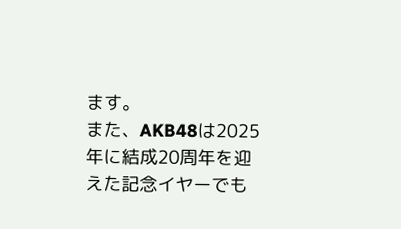ます。
また、AKB48は2025年に結成20周年を迎えた記念イヤーでも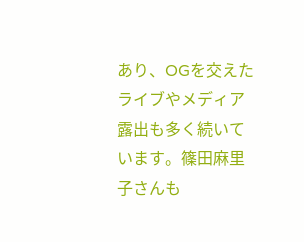あり、OGを交えたライブやメディア露出も多く続いています。篠田麻里子さんも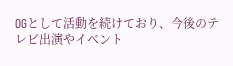OGとして活動を続けており、今後のテレビ出演やイベント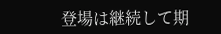登場は継続して期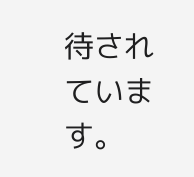待されています。